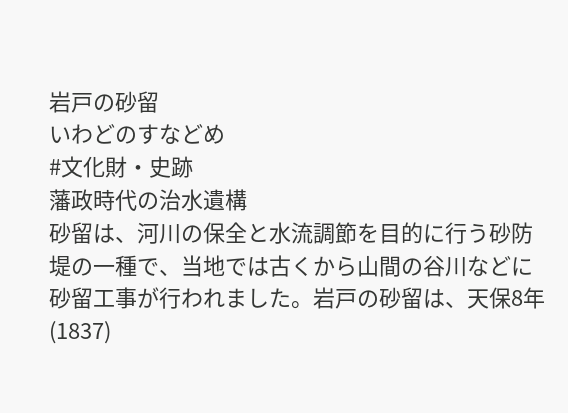岩戸の砂留
いわどのすなどめ
#文化財・史跡
藩政時代の治水遺構
砂留は、河川の保全と水流調節を目的に行う砂防堤の一種で、当地では古くから山間の谷川などに砂留工事が行われました。岩戸の砂留は、天保8年(1837)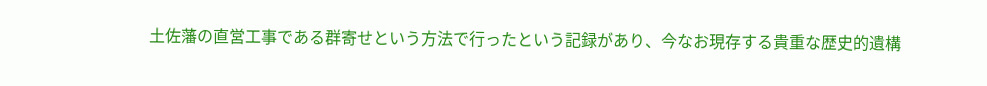土佐藩の直営工事である群寄せという方法で行ったという記録があり、今なお現存する貴重な歴史的遺構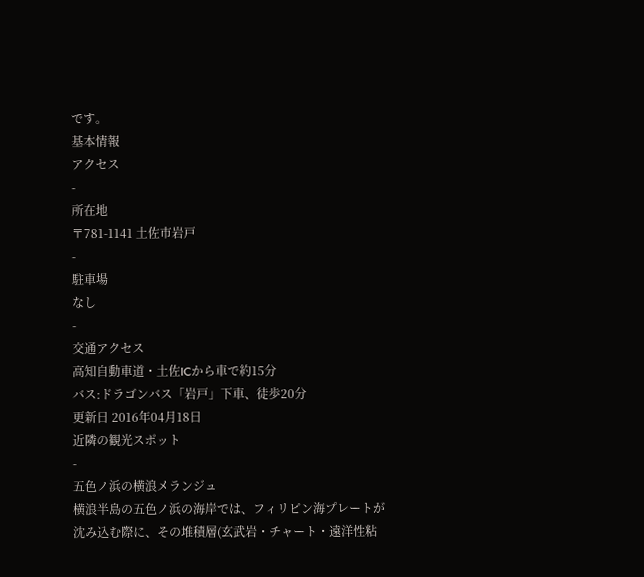です。
基本情報
アクセス
-
所在地
〒781-1141 土佐市岩戸
-
駐車場
なし
-
交通アクセス
高知自動車道・土佐ICから車で約15分
バス:ドラゴンバス「岩戸」下車、徒歩20分
更新日 2016年04月18日
近隣の観光スポット
-
五色ノ浜の横浪メランジュ
横浪半島の五色ノ浜の海岸では、フィリピン海プレートが沈み込む際に、その堆積層(玄武岩・チャート・遠洋性粘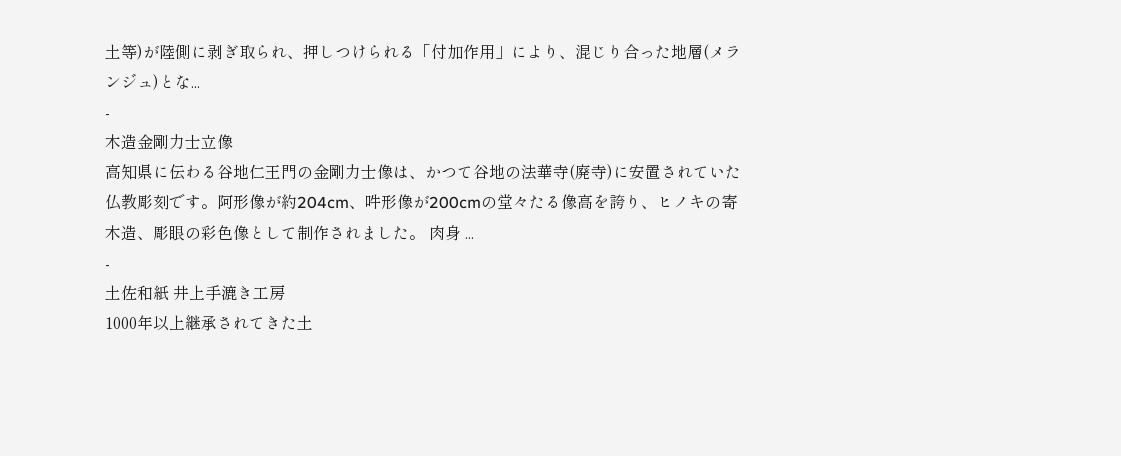土等)が陸側に剥ぎ取られ、押しつけられる「付加作用」により、混じり合った地層(メランジュ)とな...
-
木造金剛力士立像
高知県に伝わる谷地仁王門の金剛力士像は、かつて谷地の法華寺(廃寺)に安置されていた仏教彫刻です。阿形像が約204cm、吽形像が200cmの堂々たる像高を誇り、ヒノキの寄木造、彫眼の彩色像として制作されました。 肉身 ...
-
土佐和紙 井上手漉き工房
1000年以上継承されてきた土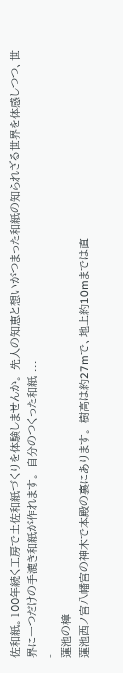佐和紙。100年続く工房で土佐和紙づくりを体験しませんか。 先人の知恵と想いがつまった和紙の知られざる世界を体感しつつ、世界に一つだけの手漉き和紙が作れます。 自分のつくった和紙 ...
-
蓮池の樟
蓮池西ノ宮八幡宮の神木で本殿の裏にあります。 樹高は約27mで、地上約10mまでは直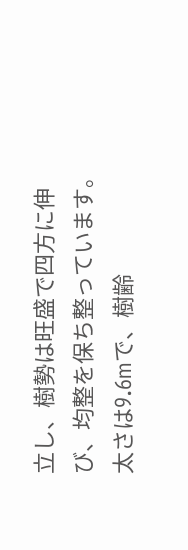立し、樹勢は旺盛で四方に伸び、均整を保ち整っています。太さは9.6mで、樹齢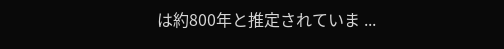は約800年と推定されていま ...